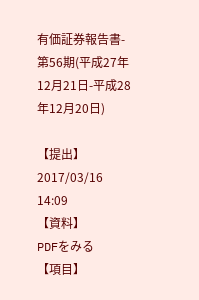有価証券報告書-第56期(平成27年12月21日-平成28年12月20日)

【提出】
2017/03/16 14:09
【資料】
PDFをみる
【項目】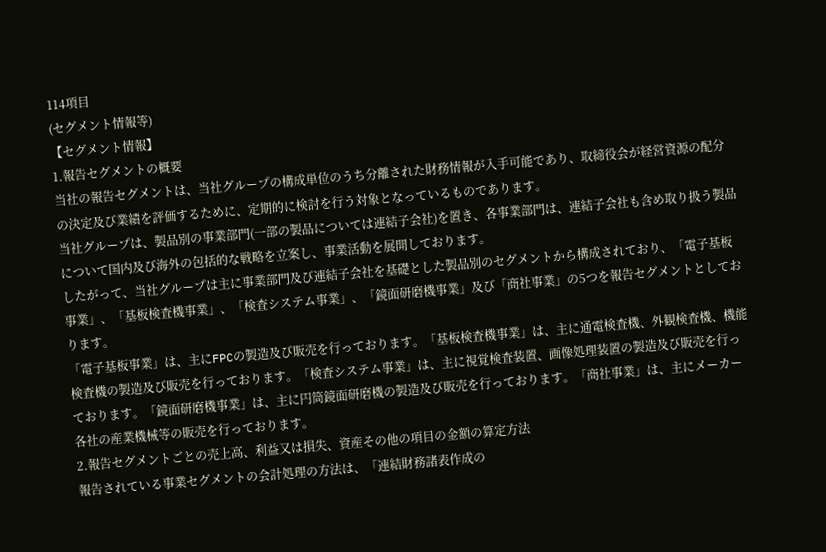114項目
(セグメント情報等)
【セグメント情報】
1.報告セグメントの概要
当社の報告セグメントは、当社グループの構成単位のうち分離された財務情報が入手可能であり、取締役会が経営資源の配分の決定及び業績を評価するために、定期的に検討を行う対象となっているものであります。
当社グループは、製品別の事業部門(一部の製品については連結子会社)を置き、各事業部門は、連結子会社も含め取り扱う製品について国内及び海外の包括的な戦略を立案し、事業活動を展開しております。
したがって、当社グループは主に事業部門及び連結子会社を基礎とした製品別のセグメントから構成されており、「電子基板事業」、「基板検査機事業」、「検査システム事業」、「鏡面研磨機事業」及び「商社事業」の5つを報告セグメントとしております。
「電子基板事業」は、主にFPCの製造及び販売を行っております。「基板検査機事業」は、主に通電検査機、外観検査機、機能検査機の製造及び販売を行っております。「検査システム事業」は、主に視覚検査装置、画像処理装置の製造及び販売を行っております。「鏡面研磨機事業」は、主に円筒鏡面研磨機の製造及び販売を行っております。「商社事業」は、主にメーカー各社の産業機械等の販売を行っております。
2.報告セグメントごとの売上高、利益又は損失、資産その他の項目の金額の算定方法
報告されている事業セグメントの会計処理の方法は、「連結財務諸表作成の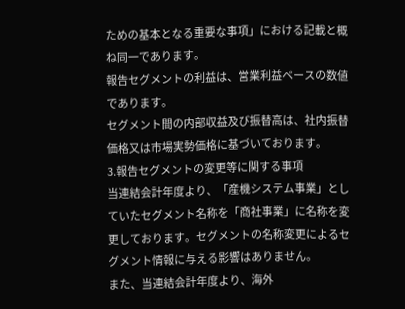ための基本となる重要な事項」における記載と概ね同一であります。
報告セグメントの利益は、営業利益ベースの数値であります。
セグメント間の内部収益及び振替高は、社内振替価格又は市場実勢価格に基づいております。
3.報告セグメントの変更等に関する事項
当連結会計年度より、「産機システム事業」としていたセグメント名称を「商社事業」に名称を変更しております。セグメントの名称変更によるセグメント情報に与える影響はありません。
また、当連結会計年度より、海外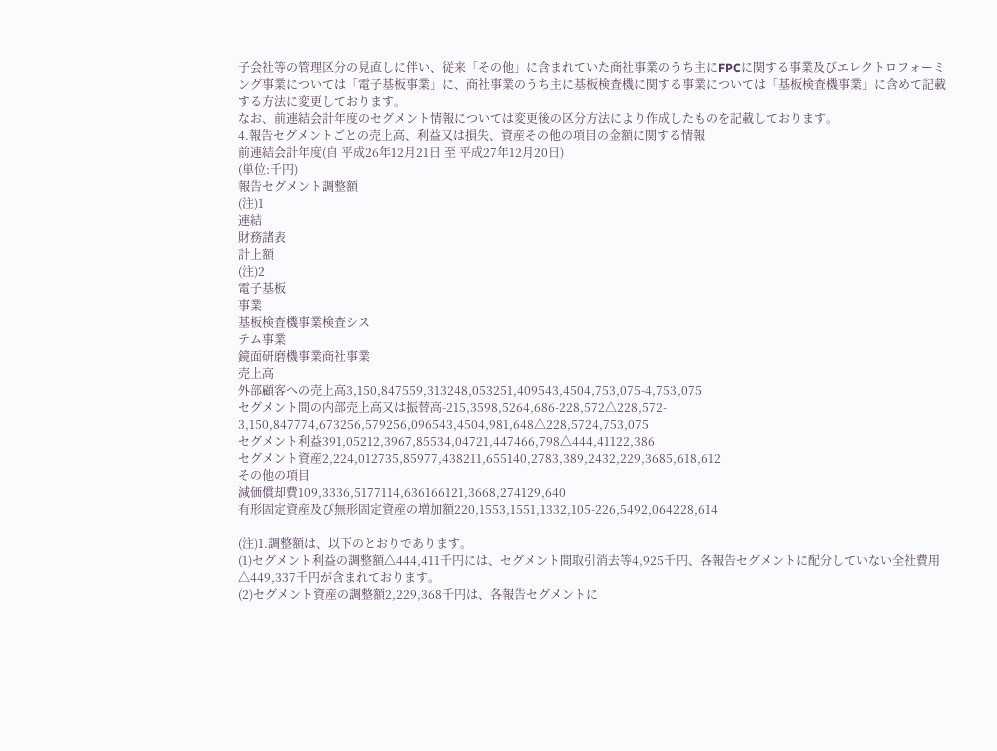子会社等の管理区分の見直しに伴い、従来「その他」に含まれていた商社事業のうち主にFPCに関する事業及びエレクトロフォーミング事業については「電子基板事業」に、商社事業のうち主に基板検査機に関する事業については「基板検査機事業」に含めて記載する方法に変更しております。
なお、前連結会計年度のセグメント情報については変更後の区分方法により作成したものを記載しております。
4.報告セグメントごとの売上高、利益又は損失、資産その他の項目の金額に関する情報
前連結会計年度(自 平成26年12月21日 至 平成27年12月20日)
(単位:千円)
報告セグメント調整額
(注)1
連結
財務諸表
計上額
(注)2
電子基板
事業
基板検査機事業検査シス
テム事業
鏡面研磨機事業商社事業
売上高
外部顧客への売上高3,150,847559,313248,053251,409543,4504,753,075-4,753,075
セグメント間の内部売上高又は振替高-215,3598,5264,686-228,572△228,572-
3,150,847774,673256,579256,096543,4504,981,648△228,5724,753,075
セグメント利益391,05212,3967,85534,04721,447466,798△444,41122,386
セグメント資産2,224,012735,85977,438211,655140,2783,389,2432,229,3685,618,612
その他の項目
減価償却費109,3336,5177114,636166121,3668,274129,640
有形固定資産及び無形固定資産の増加額220,1553,1551,1332,105-226,5492,064228,614

(注)1.調整額は、以下のとおりであります。
(1)セグメント利益の調整額△444,411千円には、セグメント間取引消去等4,925千円、各報告セグメントに配分していない全社費用△449,337千円が含まれております。
(2)セグメント資産の調整額2,229,368千円は、各報告セグメントに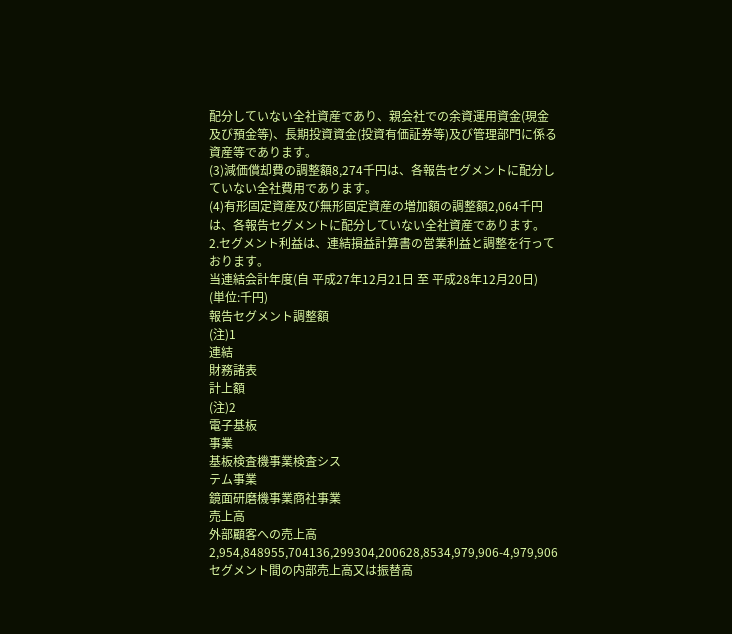配分していない全社資産であり、親会社での余資運用資金(現金及び預金等)、長期投資資金(投資有価証券等)及び管理部門に係る資産等であります。
(3)減価償却費の調整額8,274千円は、各報告セグメントに配分していない全社費用であります。
(4)有形固定資産及び無形固定資産の増加額の調整額2,064千円は、各報告セグメントに配分していない全社資産であります。
2.セグメント利益は、連結損益計算書の営業利益と調整を行っております。
当連結会計年度(自 平成27年12月21日 至 平成28年12月20日)
(単位:千円)
報告セグメント調整額
(注)1
連結
財務諸表
計上額
(注)2
電子基板
事業
基板検査機事業検査シス
テム事業
鏡面研磨機事業商社事業
売上高
外部顧客への売上高2,954,848955,704136,299304,200628,8534,979,906-4,979,906
セグメント間の内部売上高又は振替高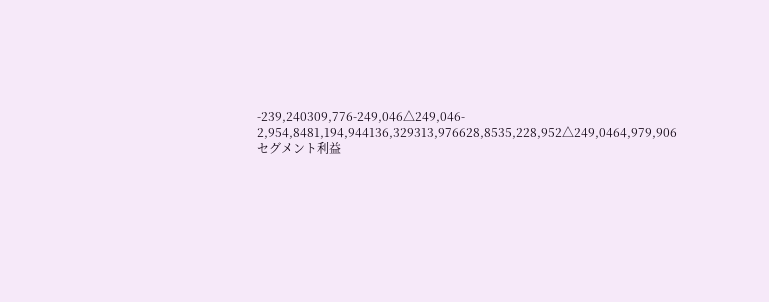-239,240309,776-249,046△249,046-
2,954,8481,194,944136,329313,976628,8535,228,952△249,0464,979,906
セグメント利益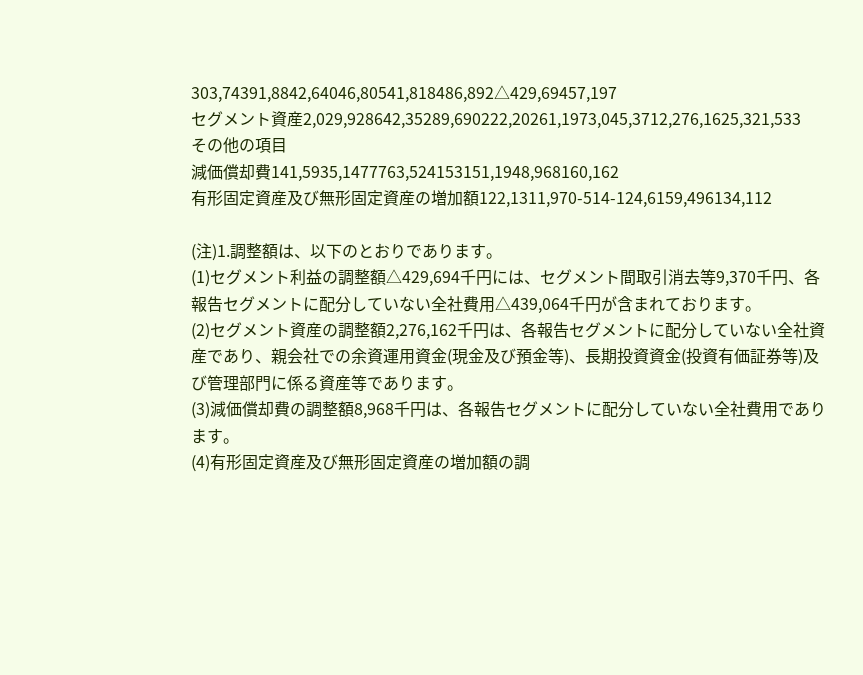303,74391,8842,64046,80541,818486,892△429,69457,197
セグメント資産2,029,928642,35289,690222,20261,1973,045,3712,276,1625,321,533
その他の項目
減価償却費141,5935,1477763,524153151,1948,968160,162
有形固定資産及び無形固定資産の増加額122,1311,970-514-124,6159,496134,112

(注)1.調整額は、以下のとおりであります。
(1)セグメント利益の調整額△429,694千円には、セグメント間取引消去等9,370千円、各報告セグメントに配分していない全社費用△439,064千円が含まれております。
(2)セグメント資産の調整額2,276,162千円は、各報告セグメントに配分していない全社資産であり、親会社での余資運用資金(現金及び預金等)、長期投資資金(投資有価証券等)及び管理部門に係る資産等であります。
(3)減価償却費の調整額8,968千円は、各報告セグメントに配分していない全社費用であります。
(4)有形固定資産及び無形固定資産の増加額の調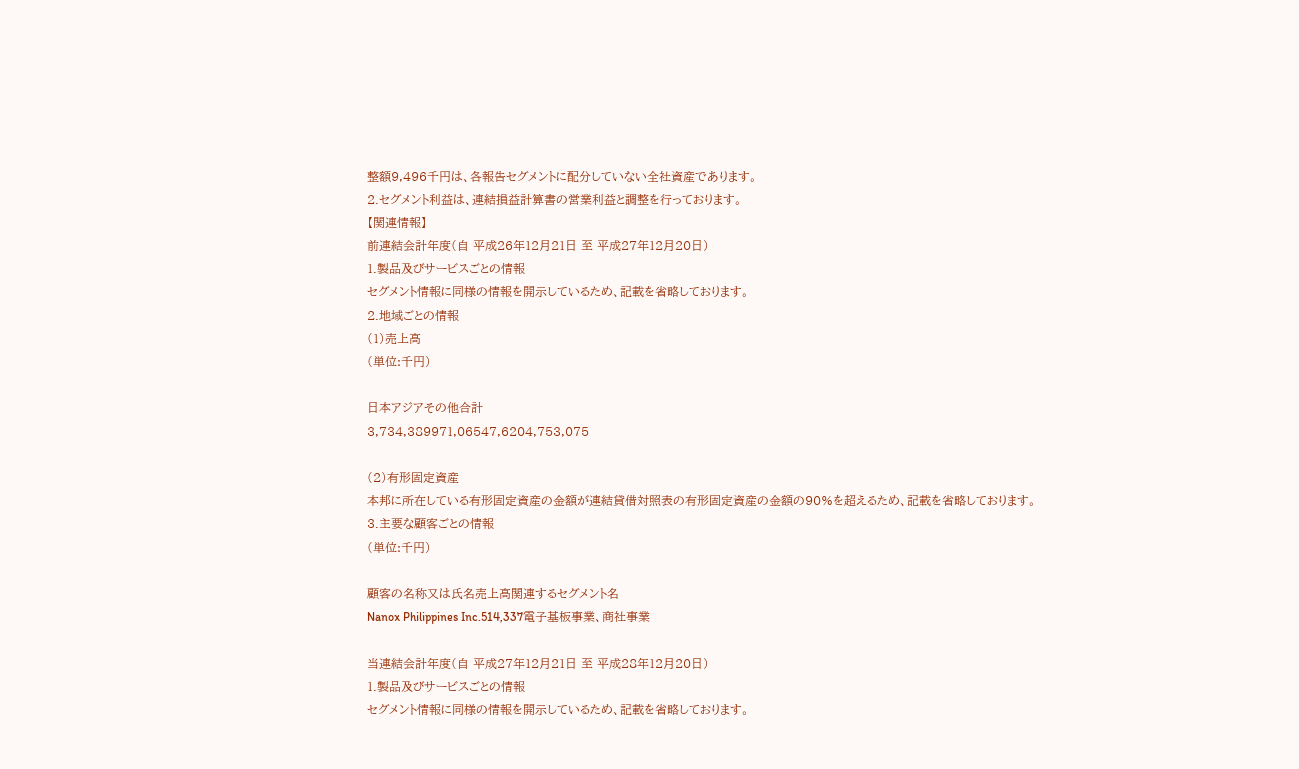整額9,496千円は、各報告セグメントに配分していない全社資産であります。
2.セグメント利益は、連結損益計算書の営業利益と調整を行っております。
【関連情報】
前連結会計年度(自 平成26年12月21日 至 平成27年12月20日)
1.製品及びサービスごとの情報
セグメント情報に同様の情報を開示しているため、記載を省略しております。
2.地域ごとの情報
(1)売上高
(単位:千円)

日本アジアその他合計
3,734,389971,06547,6204,753,075

(2)有形固定資産
本邦に所在している有形固定資産の金額が連結貸借対照表の有形固定資産の金額の90%を超えるため、記載を省略しております。
3.主要な顧客ごとの情報
(単位:千円)

顧客の名称又は氏名売上高関連するセグメント名
Nanox Philippines Inc.514,337電子基板事業、商社事業

当連結会計年度(自 平成27年12月21日 至 平成28年12月20日)
1.製品及びサービスごとの情報
セグメント情報に同様の情報を開示しているため、記載を省略しております。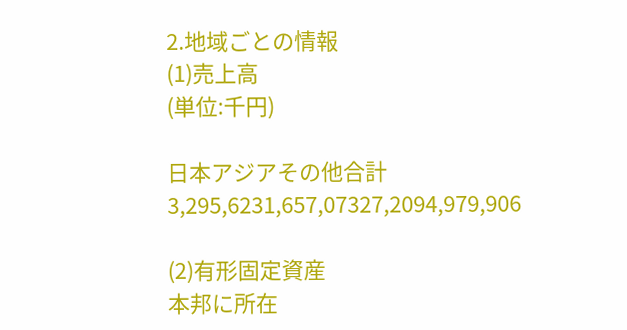2.地域ごとの情報
(1)売上高
(単位:千円)

日本アジアその他合計
3,295,6231,657,07327,2094,979,906

(2)有形固定資産
本邦に所在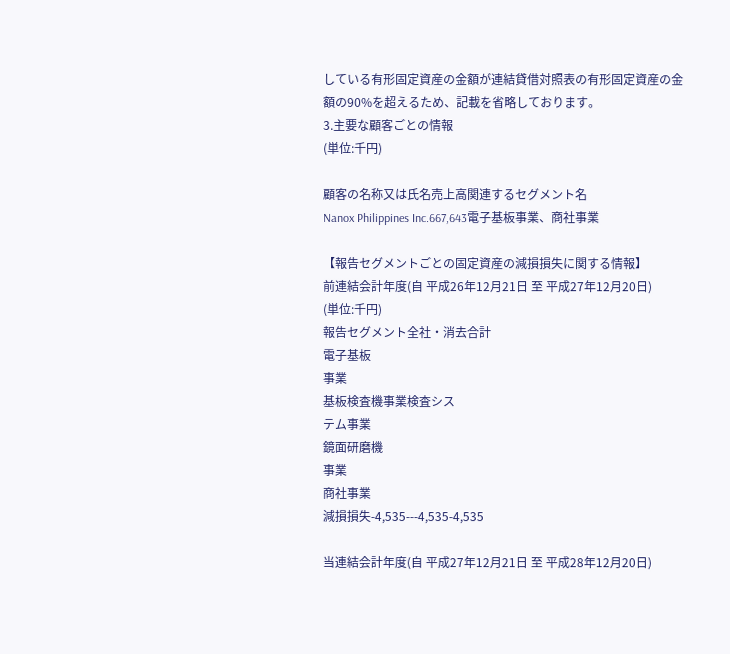している有形固定資産の金額が連結貸借対照表の有形固定資産の金額の90%を超えるため、記載を省略しております。
3.主要な顧客ごとの情報
(単位:千円)

顧客の名称又は氏名売上高関連するセグメント名
Nanox Philippines Inc.667,643電子基板事業、商社事業

【報告セグメントごとの固定資産の減損損失に関する情報】
前連結会計年度(自 平成26年12月21日 至 平成27年12月20日)
(単位:千円)
報告セグメント全社・消去合計
電子基板
事業
基板検査機事業検査シス
テム事業
鏡面研磨機
事業
商社事業
減損損失-4,535---4,535-4,535

当連結会計年度(自 平成27年12月21日 至 平成28年12月20日)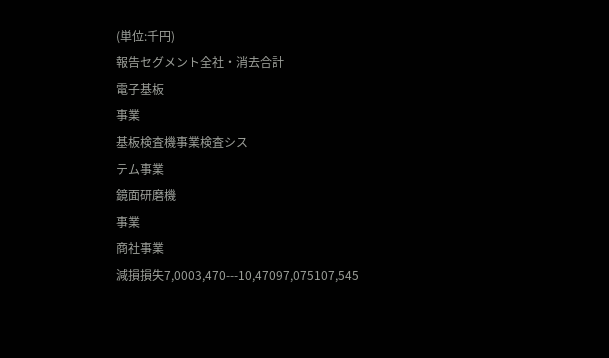(単位:千円)
報告セグメント全社・消去合計
電子基板
事業
基板検査機事業検査シス
テム事業
鏡面研磨機
事業
商社事業
減損損失7,0003,470---10,47097,075107,545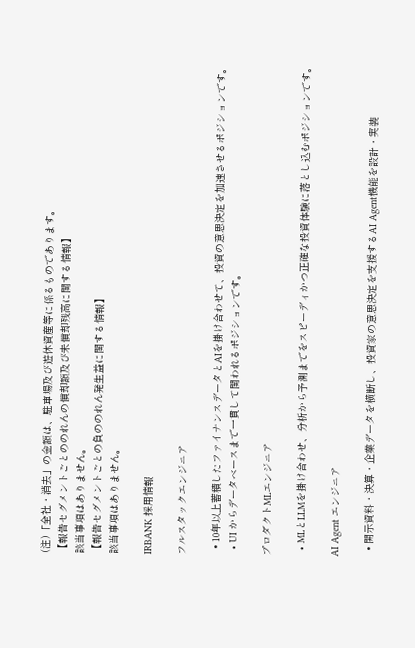(注)「全社・消去」の金額は、駐車場及び遊休資産等に係るものであります。
【報告セグメントごとののれんの償却額及び未償却残高に関する情報】
該当事項はありません。
【報告セグメントごとの負ののれん発生益に関する情報】
該当事項はありません。

IRBANK 採用情報

フルスタックエンジニア

  • 10年以上蓄積したファイナンスデータとAIを掛け合わせて、投資の意思決定を加速させるポジションです。
  • UI からデータベースまで一貫して関われるポジションです。

プロダクトMLエンジニア

  • MLとLLMを掛け合わせ、分析から予測までをスピーディかつ正確な投資体験に落とし込むポジションです。

AI Agent エンジニア

  • 開示資料・決算・企業データを横断し、投資家の意思決定を支援するAI Agent機能を設計・実装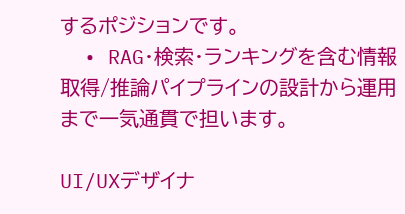するポジションです。
  • RAG・検索・ランキングを含む情報取得/推論パイプラインの設計から運用まで一気通貫で担います。

UI/UXデザイナ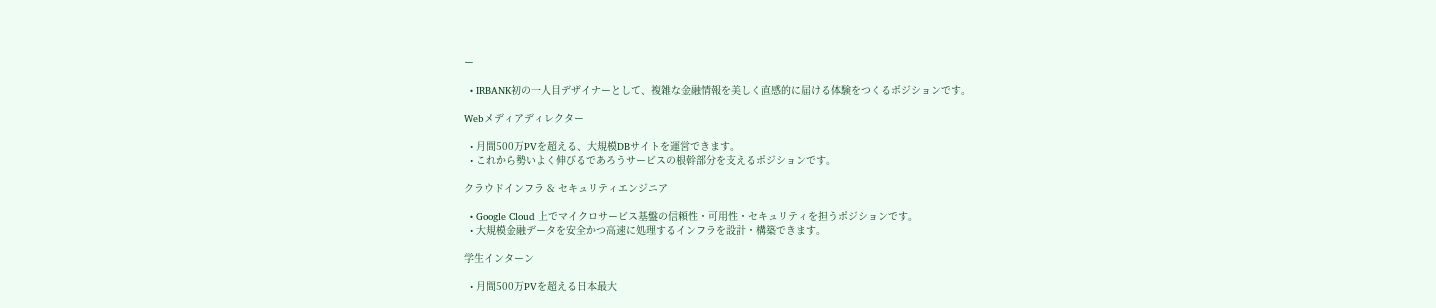ー

  • IRBANK初の一人目デザイナーとして、複雑な金融情報を美しく直感的に届ける体験をつくるポジションです。

Webメディアディレクター

  • 月間500万PVを超える、大規模DBサイトを運営できます。
  • これから勢いよく伸びるであろうサービスの根幹部分を支えるポジションです。

クラウドインフラ & セキュリティエンジニア

  • Google Cloud 上でマイクロサービス基盤の信頼性・可用性・セキュリティを担うポジションです。
  • 大規模金融データを安全かつ高速に処理するインフラを設計・構築できます。

学生インターン

  • 月間500万PVを超える日本最大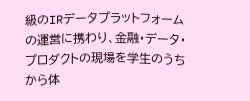級のIRデータプラットフォームの運営に携わり、金融・データ・プロダクトの現場を学生のうちから体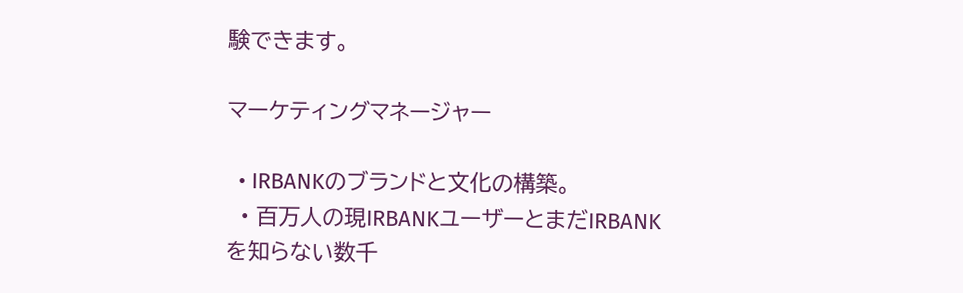験できます。

マーケティングマネージャー

  • IRBANKのブランドと文化の構築。
  • 百万人の現IRBANKユーザーとまだIRBANKを知らない数千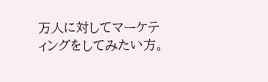万人に対してマーケティングをしてみたい方。